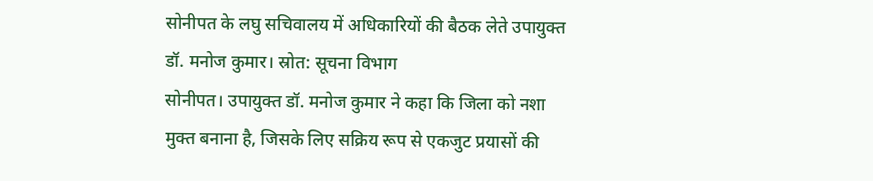सोनीपत के लघु सचिवालय में अधिकारियों की बैठक लेते उपायुक्त डॉ. मनोज कुमार। स्रोत: सूचना विभाग
सोनीपत। उपायुक्त डॉ. मनोज कुमार ने कहा कि जिला को नशा मुक्त बनाना है, जिसके लिए सक्रिय रूप से एकजुट प्रयासों की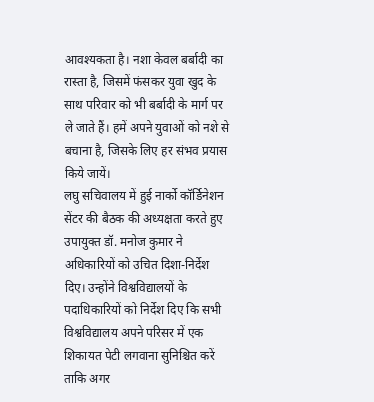आवश्यकता है। नशा केवल बर्बादी का रास्ता है, जिसमें फंसकर युवा खुद के साथ परिवार को भी बर्बादी के मार्ग पर ले जाते हैं। हमें अपने युवाओं को नशे से बचाना है, जिसके लिए हर संभव प्रयास किये जायें।
लघु सचिवालय में हुई नार्को कॉर्डिनेशन सेंटर की बैठक की अध्यक्षता करते हुए उपायुक्त डॉ. मनोज कुमार ने अधिकारियों को उचित दिशा-निर्देश दिए। उन्होंने विश्वविद्यालयों के पदाधिकारियों को निर्देश दिए कि सभी विश्वविद्यालय अपने परिसर में एक शिकायत पेटी लगवाना सुनिश्चित करें ताकि अगर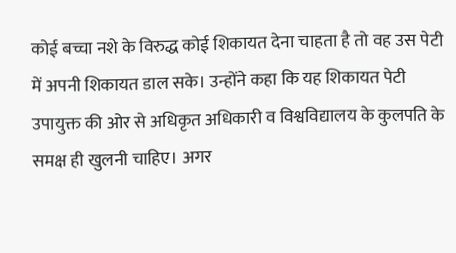कोई बच्चा नशे के विरुद्ध कोई शिकायत देना चाहता है तो वह उस पेटी में अपनी शिकायत डाल सके। उन्होंने कहा कि यह शिकायत पेटी उपायुक्त की ओर से अधिकृत अधिकारी व विश्वविद्यालय के कुलपति के समक्ष ही खुलनी चाहिए। अगर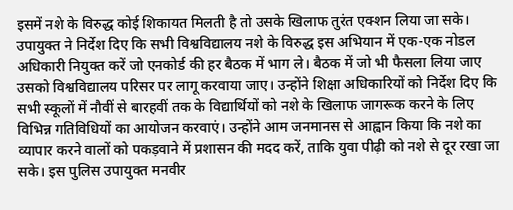इसमें नशे के विरुद्ध कोई शिकायत मिलती है तो उसके खिलाफ तुरंत एक्शन लिया जा सके।
उपायुक्त ने निर्देश दिए कि सभी विश्वविद्यालय नशे के विरुद्ध इस अभियान में एक-एक नोडल अधिकारी नियुक्त करें जो एनकोर्ड की हर बैठक में भाग ले। बैठक में जो भी फैसला लिया जाए उसको विश्वविद्यालय परिसर पर लागू करवाया जाए। उन्होंने शिक्षा अधिकारियों को निर्देश दिए कि सभी स्कूलों में नौवीं से बारहवीं तक के विद्यार्थियों को नशे के खिलाफ जागरूक करने के लिए विभिन्न गतिविधियों का आयोजन करवाएं। उन्होंने आम जनमानस से आह्वान किया कि नशे का व्यापार करने वालों को पकड़वाने में प्रशासन की मदद करें, ताकि युवा पीढ़ी को नशे से दूर रखा जा सके। इस पुलिस उपायुक्त मनवीर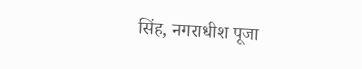सिंह, नगराधीश पूजा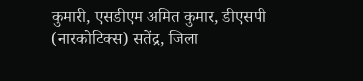कुमारी, एसडीएम अमित कुमार, डीएसपी (नारकोटिक्स) सतेंद्र, जिला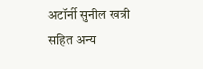अटॉर्नी सुनील खत्री सहित अन्य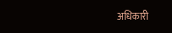अधिकारी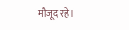मौजूद रहे।